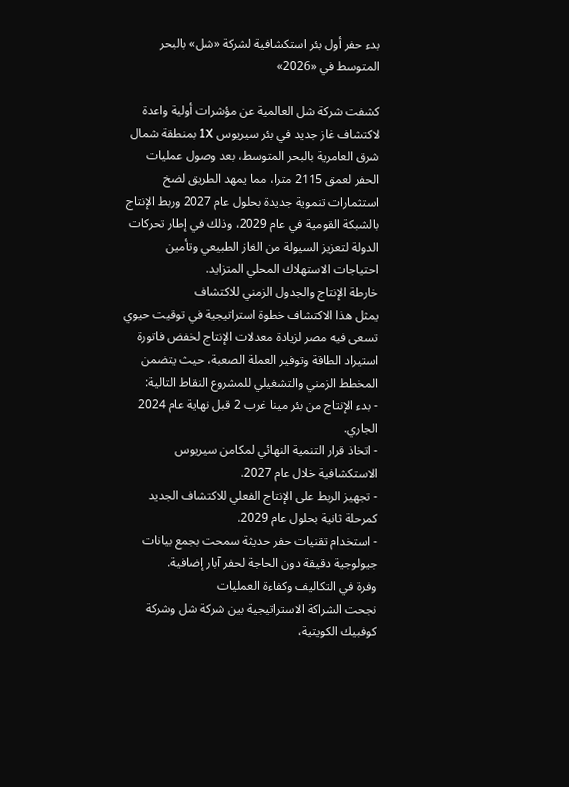بدء حفر أول بئر استكشافية لشركة «شل» بالبحر المتوسط في «2026»

كشفت شركة شل العالمية عن مؤشرات أولية واعدة لاكتشاف غاز جديد في بئر سيريوس 1X بمنطقة شمال شرق العامرية بالبحر المتوسط، بعد وصول عمليات الحفر لعمق 2115 مترا، مما يمهد الطريق لضخ استثمارات تنموية جديدة بحلول عام 2027 وربط الإنتاج بالشبكة القومية في عام 2029، وذلك في إطار تحركات الدولة لتعزيز السيولة من الغاز الطبيعي وتأمين احتياجات الاستهلاك المحلي المتزايد.
خارطة الإنتاج والجدول الزمني للاكتشاف
يمثل هذا الاكتشاف خطوة استراتيجية في توقيت حيوي تسعى فيه مصر لزيادة معدلات الإنتاج لخفض فاتورة استيراد الطاقة وتوفير العملة الصعبة، حيث يتضمن المخطط الزمني والتشغيلي للمشروع النقاط التالية:
- بدء الإنتاج من بئر مينا غرب 2 قبل نهاية عام 2024 الجاري.
- اتخاذ قرار التنمية النهائي لمكامن سيريوس الاستكشافية خلال عام 2027.
- تجهيز الربط على الإنتاج الفعلي للاكتشاف الجديد كمرحلة ثانية بحلول عام 2029.
- استخدام تقنيات حفر حديثة سمحت بجمع بيانات جيولوجية دقيقة دون الحاجة لحفر آبار إضافية.
وفرة في التكاليف وكفاءة العمليات
نجحت الشراكة الاستراتيجية بين شركة شل وشركة كوفبيك الكويتية،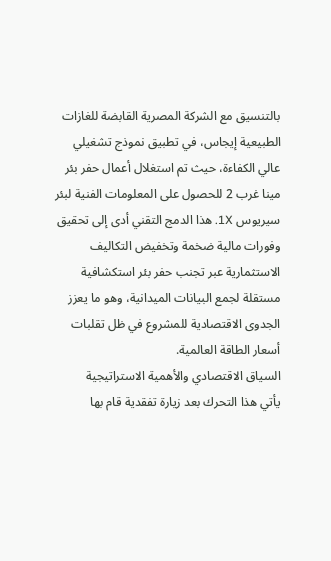بالتنسيق مع الشركة المصرية القابضة للغازات الطبيعية إيجاس، في تطبيق نموذج تشغيلي عالي الكفاءة، حيث تم استغلال أعمال حفر بئر مينا غرب 2 للحصول على المعلومات الفنية لبئر سيريوس 1X. هذا الدمج التقني أدى إلى تحقيق وفورات مالية ضخمة وتخفيض التكاليف الاستثمارية عبر تجنب حفر بئر استكشافية مستقلة لجمع البيانات الميدانية، وهو ما يعزز الجدوى الاقتصادية للمشروع في ظل تقلبات أسعار الطاقة العالمية.
السياق الاقتصادي والأهمية الاستراتيجية
يأتي هذا التحرك بعد زيارة تفقدية قام بها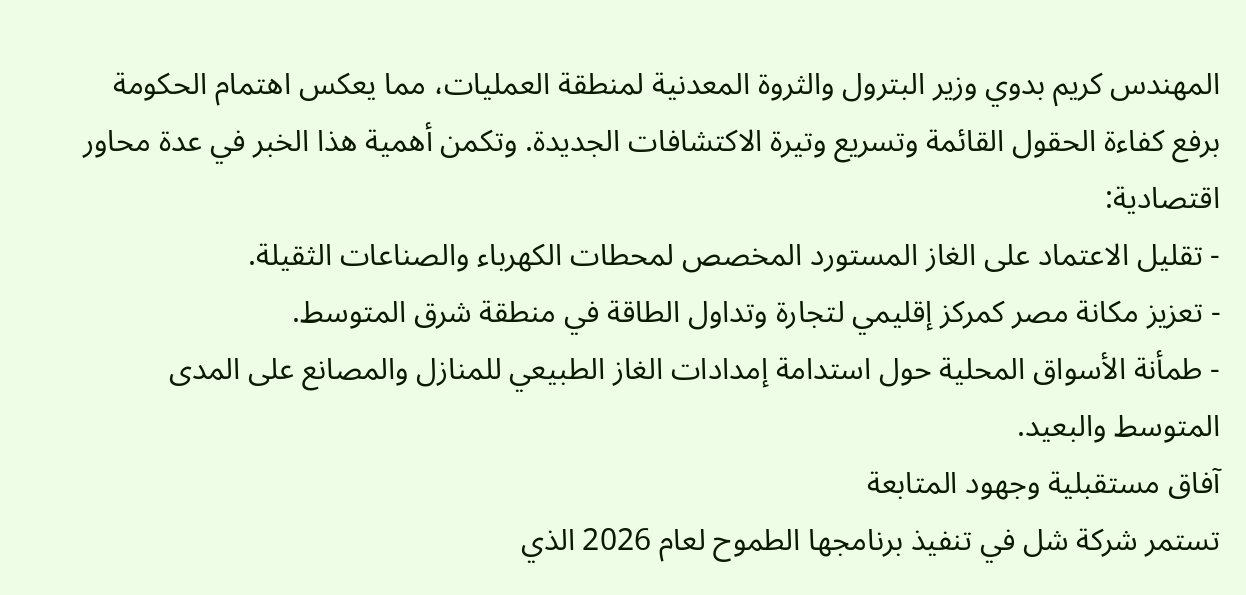المهندس كريم بدوي وزير البترول والثروة المعدنية لمنطقة العمليات، مما يعكس اهتمام الحكومة برفع كفاءة الحقول القائمة وتسريع وتيرة الاكتشافات الجديدة. وتكمن أهمية هذا الخبر في عدة محاور اقتصادية:
- تقليل الاعتماد على الغاز المستورد المخصص لمحطات الكهرباء والصناعات الثقيلة.
- تعزيز مكانة مصر كمركز إقليمي لتجارة وتداول الطاقة في منطقة شرق المتوسط.
- طمأنة الأسواق المحلية حول استدامة إمدادات الغاز الطبيعي للمنازل والمصانع على المدى المتوسط والبعيد.
آفاق مستقبلية وجهود المتابعة
تستمر شركة شل في تنفيذ برنامجها الطموح لعام 2026 الذي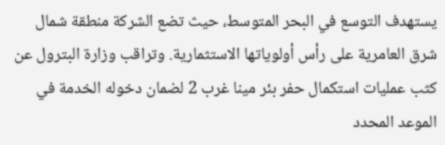يستهدف التوسع في البحر المتوسط، حيث تضع الشركة منطقة شمال شرق العامرية على رأس أولوياتها الاستثمارية. وتراقب وزارة البترول عن كثب عمليات استكمال حفر بئر مينا غرب 2 لضمان دخوله الخدمة في الموعد المحدد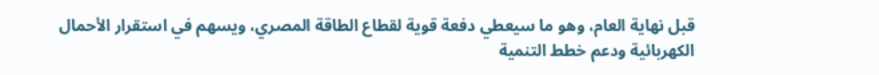قبل نهاية العام، وهو ما سيعطي دفعة قوية لقطاع الطاقة المصري، ويسهم في استقرار الأحمال الكهربائية ودعم خطط التنمية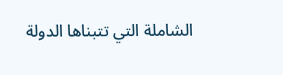الشاملة التي تتبناها الدولة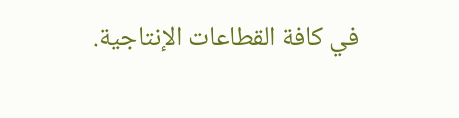في كافة القطاعات الإنتاجية.